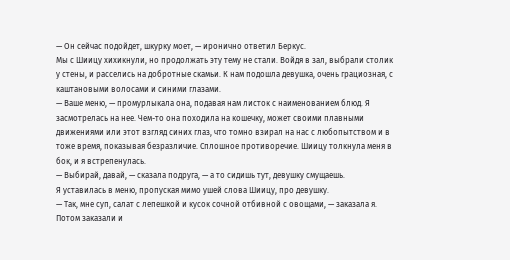— Он сейчас подойдет, шкурку моет, — иронично ответил Беркус.
Мы с Шиицу хихикнули, но продолжать эту тему не стали. Войдя в зал, выбрали столик у стены, и расселись на добротные скамьи. К нам подошла девушка, очень грациозная, с каштановыми волосами и синими глазами.
— Ваше меню, — промурлыкала она, подавая нам листок с наименованием блюд. Я засмотрелась на нее. Чем-то она походила на кошечку, может своими плавными движениями или этот взгляд синих глаз, что томно взирал на нас с любопытством и в тоже время, показывая безразличие. Сплошное противоречие. Шиицу толкнула меня в бок, и я встрепенулась.
— Выбирай, давай, — сказала подруга, — а то сидишь тут, девушку смущаешь.
Я уставилась в меню, пропуская мимо ушей слова Шиицу, про девушку.
— Так, мне суп, салат с лепешкой и кусок сочной отбивной с овощами, — заказала я. Потом заказали и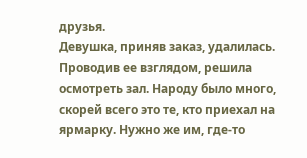друзья.
Девушка, приняв заказ, удалилась. Проводив ее взглядом, решила осмотреть зал. Народу было много, скорей всего это те, кто приехал на ярмарку. Нужно же им, где-то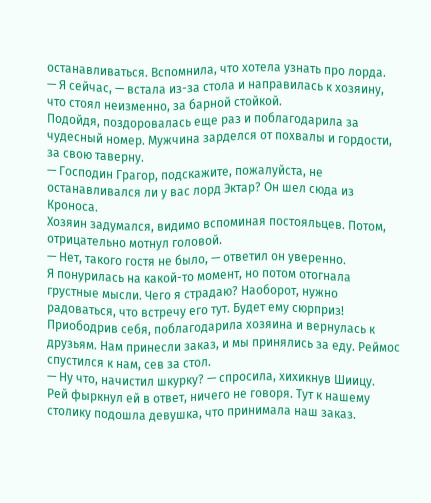останавливаться. Вспомнила, что хотела узнать про лорда.
— Я сейчас, — встала из-за стола и направилась к хозяину, что стоял неизменно, за барной стойкой.
Подойдя, поздоровалась еще раз и поблагодарила за чудесный номер. Мужчина зарделся от похвалы и гордости, за свою таверну.
— Господин Грагор, подскажите, пожалуйста, не останавливался ли у вас лорд Эктар? Он шел сюда из Кроноса.
Хозяин задумался, видимо вспоминая постояльцев. Потом, отрицательно мотнул головой.
— Нет, такого гостя не было, — ответил он уверенно.
Я понурилась на какой-то момент, но потом отогнала грустные мысли. Чего я страдаю? Наоборот, нужно радоваться, что встречу его тут. Будет ему сюрприз! Приободрив себя, поблагодарила хозяина и вернулась к друзьям. Нам принесли заказ, и мы принялись за еду. Реймос спустился к нам, сев за стол.
— Ну что, начистил шкурку? — спросила, хихикнув Шиицу.
Рей фыркнул ей в ответ, ничего не говоря. Тут к нашему столику подошла девушка, что принимала наш заказ.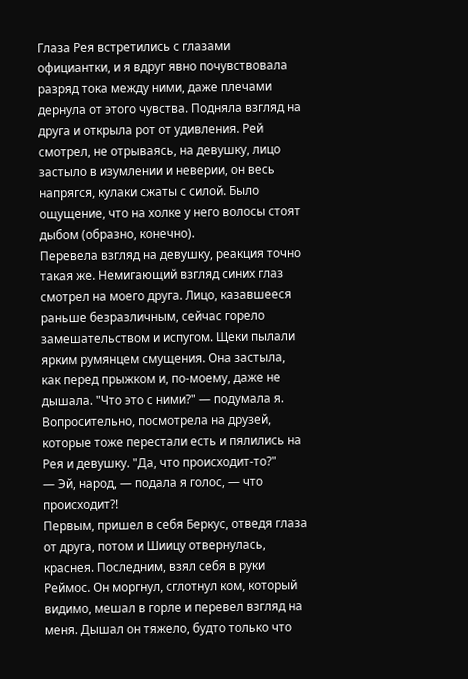Глаза Рея встретились с глазами официантки, и я вдруг явно почувствовала разряд тока между ними, даже плечами дернула от этого чувства. Подняла взгляд на друга и открыла рот от удивления. Рей смотрел, не отрываясь, на девушку, лицо застыло в изумлении и неверии, он весь напрягся, кулаки сжаты с силой. Было ощущение, что на холке у него волосы стоят дыбом (образно, конечно).
Перевела взгляд на девушку, реакция точно такая же. Немигающий взгляд синих глаз смотрел на моего друга. Лицо, казавшееся раньше безразличным, сейчас горело замешательством и испугом. Щеки пылали ярким румянцем смущения. Она застыла, как перед прыжком и, по-моему, даже не дышала. "Что это с ними?" — подумала я. Вопросительно, посмотрела на друзей, которые тоже перестали есть и пялились на Рея и девушку. "Да, что происходит-то?"
— Эй, народ, — подала я голос, — что происходит?!
Первым, пришел в себя Беркус, отведя глаза от друга, потом и Шиицу отвернулась, краснея. Последним, взял себя в руки Реймос. Он моргнул, сглотнул ком, который видимо, мешал в горле и перевел взгляд на меня. Дышал он тяжело, будто только что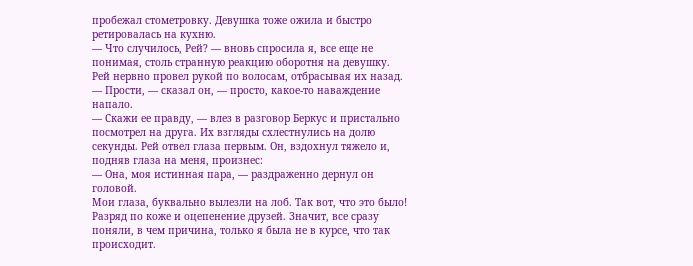пробежал стометровку. Девушка тоже ожила и быстро ретировалась на кухню.
— Что случилось, Рей? — вновь спросила я, все еще не понимая, столь странную реакцию оборотня на девушку. Рей нервно провел рукой по волосам, отбрасывая их назад.
— Прости, — сказал он, — просто, какое-то наваждение напало.
— Скажи ее правду, — влез в разговор Беркус и пристально посмотрел на друга. Их взгляды схлестнулись на долю секунды. Рей отвел глаза первым. Он, вздохнул тяжело и, подняв глаза на меня, произнес:
— Она, моя истинная пара, — раздраженно дернул он головой.
Мои глаза, буквально вылезли на лоб. Так вот, что это было! Разряд по коже и оцепенение друзей. Значит, все сразу поняли, в чем причина, только я была не в курсе, что так происходит.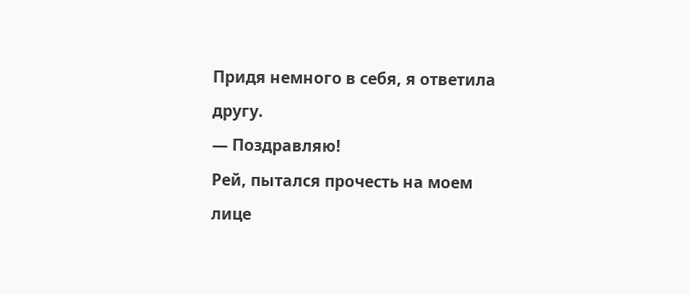Придя немного в себя, я ответила другу.
— Поздравляю!
Рей, пытался прочесть на моем лице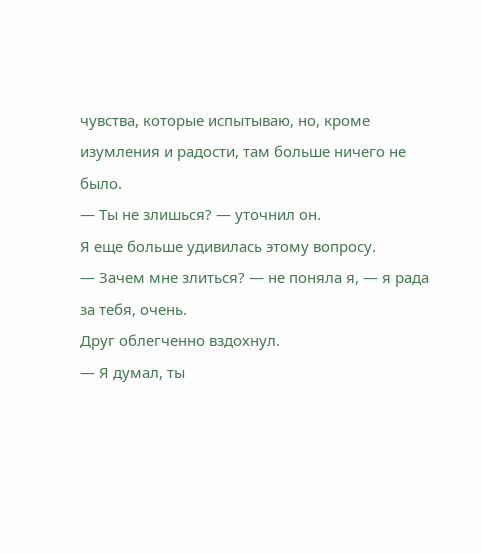чувства, которые испытываю, но, кроме изумления и радости, там больше ничего не было.
— Ты не злишься? — уточнил он.
Я еще больше удивилась этому вопросу.
— Зачем мне злиться? — не поняла я, — я рада за тебя, очень.
Друг облегченно вздохнул.
— Я думал, ты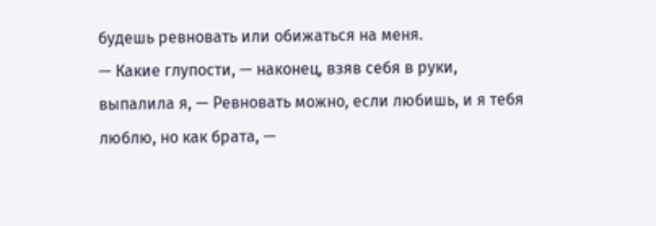будешь ревновать или обижаться на меня.
— Какие глупости, — наконец, взяв себя в руки, выпалила я, — Ревновать можно, если любишь, и я тебя люблю, но как брата, —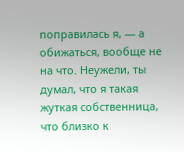поправилась я, — а обижаться, вообще не на что. Неужели, ты думал, что я такая жуткая собственница, что близко к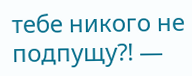тебе никого не подпущу?! —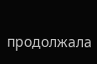продолжала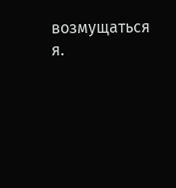возмущаться я.